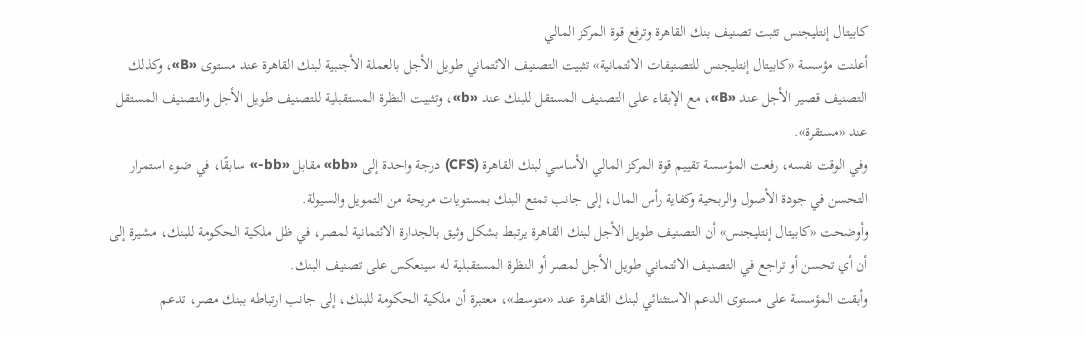كابيتال إنتليجنس تثبت تصنيف بنك القاهرة وترفع قوة المركز المالي
أعلنت مؤسسة «كابيتال إنتليجنس للتصنيفات الائتمانية» تثبيت التصنيف الائتماني طويل الأجل بالعملة الأجنبية لبنك القاهرة عند مستوى «B»، وكذلك التصنيف قصير الأجل عند «B»، مع الإبقاء على التصنيف المستقل للبنك عند «b»، وتثبيت النظرة المستقبلية للتصنيف طويل الأجل والتصنيف المستقل عند «مستقرة».
وفي الوقت نفسه، رفعت المؤسسة تقييم قوة المركز المالي الأساسي لبنك القاهرة (CFS) درجة واحدة إلى «bb» مقابل «bb-» سابقًا، في ضوء استمرار التحسن في جودة الأصول والربحية وكفاية رأس المال، إلى جانب تمتع البنك بمستويات مريحة من التمويل والسيولة.
وأوضحت «كابيتال إنتليجنس» أن التصنيف طويل الأجل لبنك القاهرة يرتبط بشكل وثيق بالجدارة الائتمانية لمصر، في ظل ملكية الحكومة للبنك، مشيرة إلى أن أي تحسن أو تراجع في التصنيف الائتماني طويل الأجل لمصر أو النظرة المستقبلية له سينعكس على تصنيف البنك.
وأبقت المؤسسة على مستوى الدعم الاستثنائي لبنك القاهرة عند «متوسط»، معتبرة أن ملكية الحكومة للبنك، إلى جانب ارتباطه ببنك مصر، تدعم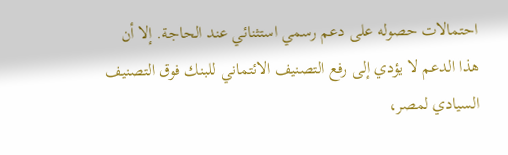احتمالات حصوله على دعم رسمي استثنائي عند الحاجة. إلا أن هذا الدعم لا يؤدي إلى رفع التصنيف الائتماني للبنك فوق التصنيف السيادي لمصر،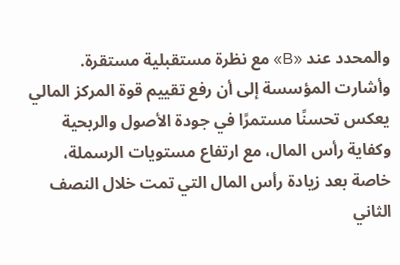والمحدد عند «B» مع نظرة مستقبلية مستقرة.
وأشارت المؤسسة إلى أن رفع تقييم قوة المركز المالي يعكس تحسنًا مستمرًا في جودة الأصول والربحية وكفاية رأس المال، مع ارتفاع مستويات الرسملة، خاصة بعد زيادة رأس المال التي تمت خلال النصف الثاني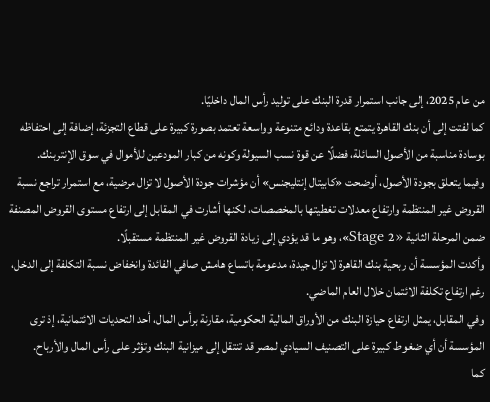من عام 2025، إلى جانب استمرار قدرة البنك على توليد رأس المال داخليًا.
كما لفتت إلى أن بنك القاهرة يتمتع بقاعدة ودائع متنوعة وواسعة تعتمد بصورة كبيرة على قطاع التجزئة، إضافة إلى احتفاظه بوسادة مناسبة من الأصول السائلة، فضلًا عن قوة نسب السيولة وكونه من كبار المودعين للأموال في سوق الإنتربنك.
وفيما يتعلق بجودة الأصول، أوضحت «كابيتال إنتليجنس» أن مؤشرات جودة الأصول لا تزال مرضية، مع استمرار تراجع نسبة القروض غير المنتظمة وارتفاع معدلات تغطيتها بالمخصصات، لكنها أشارت في المقابل إلى ارتفاع مستوى القروض المصنفة ضمن المرحلة الثانية «Stage 2»، وهو ما قد يؤدي إلى زيادة القروض غير المنتظمة مستقبلًا.
وأكدت المؤسسة أن ربحية بنك القاهرة لا تزال جيدة، مدعومة باتساع هامش صافي الفائدة وانخفاض نسبة التكلفة إلى الدخل، رغم ارتفاع تكلفة الائتمان خلال العام الماضي.
وفي المقابل، يمثل ارتفاع حيازة البنك من الأوراق المالية الحكومية، مقارنة برأس المال، أحد التحديات الائتمانية، إذ ترى المؤسسة أن أي ضغوط كبيرة على التصنيف السيادي لمصر قد تنتقل إلى ميزانية البنك وتؤثر على رأس المال والأرباح.
كما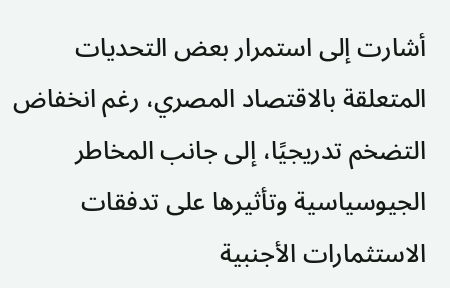أشارت إلى استمرار بعض التحديات المتعلقة بالاقتصاد المصري، رغم انخفاض التضخم تدريجيًا، إلى جانب المخاطر الجيوسياسية وتأثيرها على تدفقات الاستثمارات الأجنبية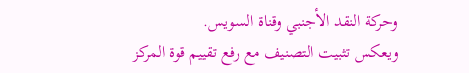وحركة النقد الأجنبي وقناة السويس.
ويعكس تثبيت التصنيف مع رفع تقييم قوة المركز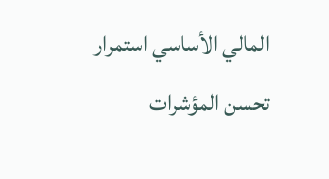المالي الأساسي استمرار تحسن المؤشرات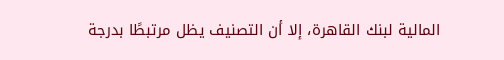المالية لبنك القاهرة، إلا أن التصنيف يظل مرتبطًا بدرجة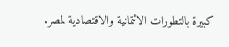كبيرة بالتطورات الائتمانية والاقتصادية لمصر.